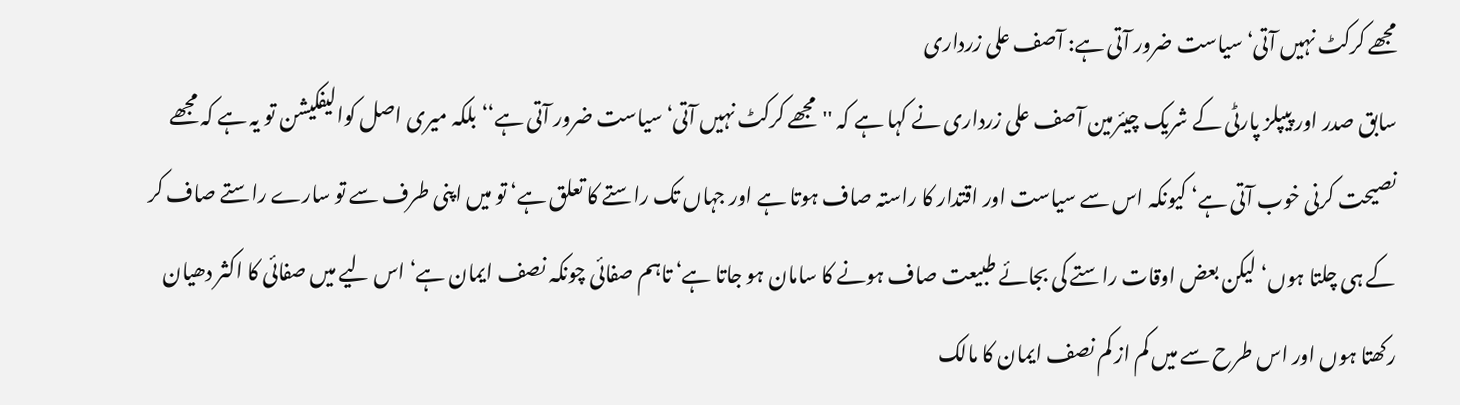مجھے کرکٹ نہیں آتی‘ سیاست ضرور آتی ہے: آصف علی زرداری
سابق صدر اور پیپلز پارٹی کے شریک چیئرمین آصف علی زرداری نے کہا ہے کہ ''مجھے کرکٹ نہیں آتی‘ سیاست ضرور آتی ہے‘‘ بلکہ میری اصل کوالیفکیشن تو یہ ہے کہ مجھے نصیحت کرنی خوب آتی ہے‘ کیونکہ اس سے سیاست اور اقتدار کا راستہ صاف ہوتا ہے اور جہاں تک راستے کا تعلق ہے‘ تو میں اپنی طرف سے تو سارے راستے صاف کر کے ہی چلتا ہوں‘ لیکن بعض اوقات راستے کی بجائے طبیعت صاف ہونے کا سامان ہو جاتا ہے‘ تاہم صفائی چونکہ نصف ایمان ہے‘ اس لیے میں صفائی کا اکثر دھیان رکھتا ہوں اور اس طرح سے میں کم از کم نصف ایمان کا مالک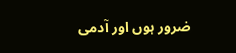ضرور ہوں اور آدمی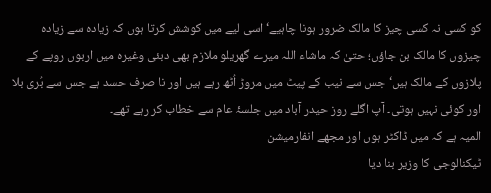کو کسی نہ کسی چیز کا مالک ضرور ہونا چاہیے‘ اسی لیے میں کوشش کرتا ہوں کہ زیادہ سے زیادہ چیزوں کا مالک بن جاؤں؛ حتیٰ کہ ماشاء اللہ میرے گھریلو ملازم بھی دبئی وغیرہ میں اربوں روپے کے پلازوں کے مالک ہیں‘ جس سے نیب کے پیٹ میں مروڑ اُٹھ رہے ہیں اور نا صرف حسد ہے جس سے بُری بلا اور کوئی نہیں ہوتی۔ آپ اگلے روز حیدر آباد میں جلسۂ عام سے خطاب کر رہے تھے۔
المیہ ہے کہ میں ڈاکٹر ہوں اور مجھے انفارمیشن
ٹیکنالوجی کا وزیر بنا دیا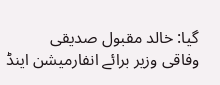گیا: خالد مقبول صدیقی
وفاقی وزیر برائے انفارمیشن اینڈ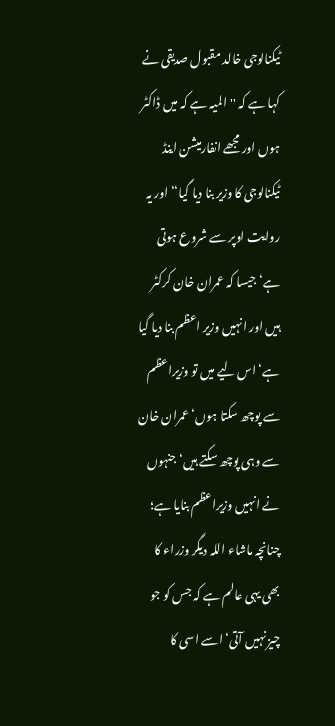ٹیکنالوجی خالد مقبول صدیقی نے کہا ہے کہ ''المیہ ہے کہ میں ڈاکٹر ہوں اور مجھے انفارمیشن اینڈ ٹیکنالوجی کا وزیر بنا دیا گیا‘‘ اور یہ روایت اوپر سے شروع ہوتی ہے‘ جیسا کہ عمران خان کرکٹر ہیں اور انہیں وزیر اعظم بنا دیا گیا ہے‘ اس لیے میں تو وزیراعظم سے پوچھ سکتا ہوں‘ عمران خان سے وہی پوچھ سکتے ہیں‘ جنہوں نے انہیں وزیراعظم بنایا ہے؛ چنانچہ ماشاء اللہ دیگر وزراء کا بھی یہی عالم ہے کہ جس کو جو چیز نہیں آتی‘ اسے اسی کا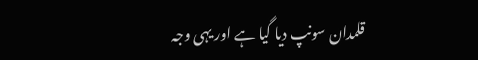قلمدان سونپ دیا گیا ہے اور یہی وجہ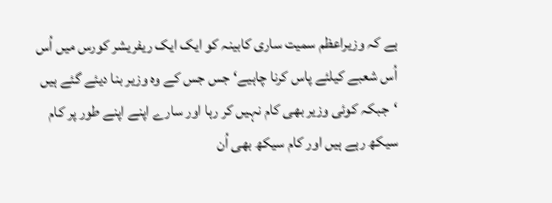ہے کہ وزیراعظم سمیت ساری کابینہ کو ایک ایک ریفریشر کورس میں اُس اُس شعبے کیلئے پاس کرنا چاہیے‘ جس جس کے وہ وزیر بنا دیئے گئے ہیں ‘جبکہ کوئی وزیر بھی کام نہیں کر رہا اور سارے اپنے اپنے طور پر کام سیکھ رہے ہیں اور کام سیکھ بھی اُن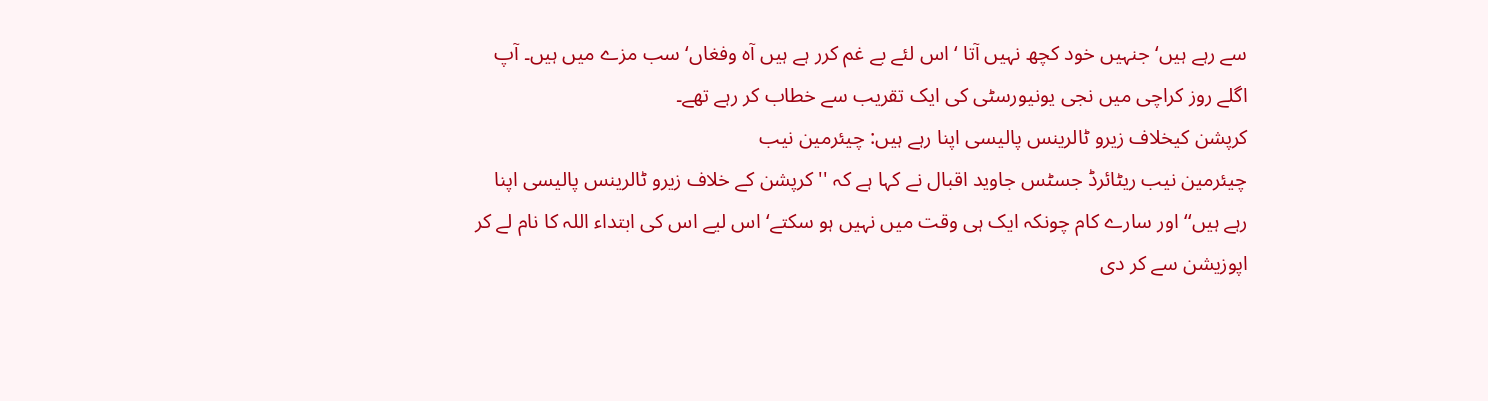سے رہے ہیں‘ جنہیں خود کچھ نہیں آتا ‘اس لئے بے غم کرر ہے ہیں آہ وفغاں‘ سب مزے میں ہیں۔ آپ اگلے روز کراچی میں نجی یونیورسٹی کی ایک تقریب سے خطاب کر رہے تھے۔
کرپشن کیخلاف زیرو ٹالرینس پالیسی اپنا رہے ہیں: چیئرمین نیب
چیئرمین نیب ریٹائرڈ جسٹس جاوید اقبال نے کہا ہے کہ ''کرپشن کے خلاف زیرو ٹالرینس پالیسی اپنا رہے ہیں‘‘ اور سارے کام چونکہ ایک ہی وقت میں نہیں ہو سکتے‘ اس لیے اس کی ابتداء اللہ کا نام لے کر اپوزیشن سے کر دی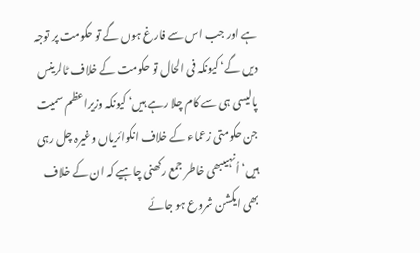ہے اور جب اس سے فارغ ہوں گے تو حکومت پر توجہ دیں گے‘ کیونکہ فی الحال تو حکومت کے خلاف ٹالرینس پالیسی ہی سے کام چلا رہے ہیں‘ کیونکہ وزیراعظم سمیت جن حکومتی زعماء کے خلاف انکوائریاں وغیرہ چل رہی ہیں‘ اُنہیںبھی خاطر جمع رکھنی چاہیے کہ ان کے خلاف بھی ایکشن شروع ہو جائے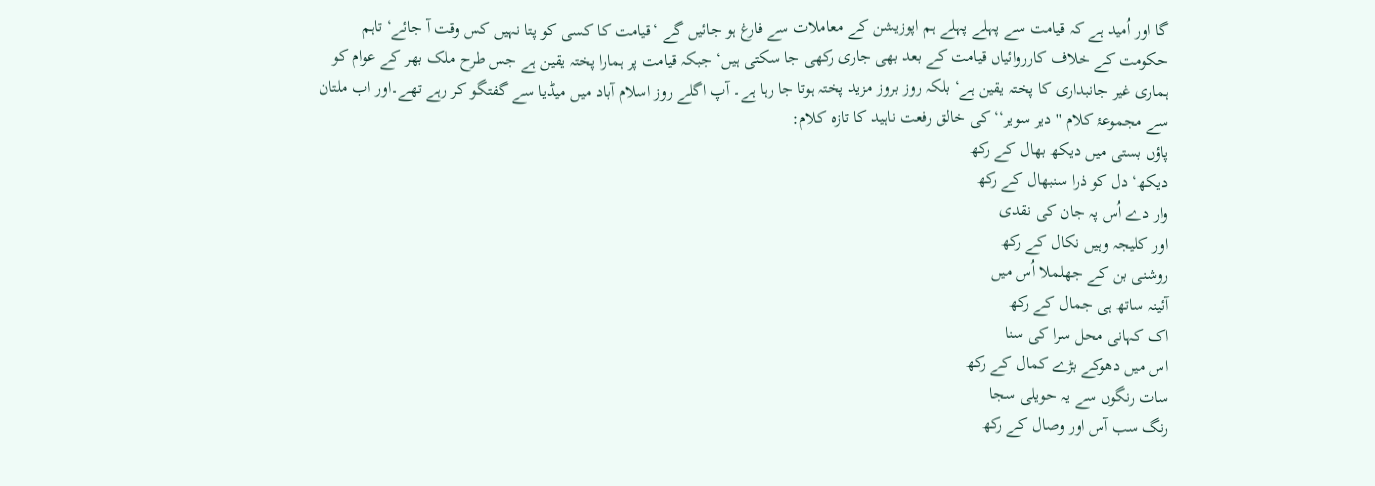گا اور اُمید ہے کہ قیامت سے پہلے پہلے ہم اپوزیشن کے معاملات سے فارغ ہو جائیں گے ‘قیامت کا کسی کو پتا نہیں کس وقت آ جائے‘ تاہم حکومت کے خلاف کارروائیاں قیامت کے بعد بھی جاری رکھی جا سکتی ہیں‘ جبکہ قیامت پر ہمارا پختہ یقین ہے جس طرح ملک بھر کے عوام کو ہماری غیر جانبداری کا پختہ یقین ہے‘ بلکہ روز بروز مزید پختہ ہوتا جا رہا ہے۔ آپ اگلے روز اسلام آباد میں میڈیا سے گفتگو کر رہے تھے۔اور اب ملتان سے مجموعۂ کلام ''دیر سویر‘‘ کی خالق رفعت ناہید کا تازہ کلام:
پاؤں بستی میں دیکھ بھال کے رکھ
دیکھ‘ دل کو ذرا سنبھال کے رکھ
وار دے اُس پہ جان کی نقدی
اور کلیجہ وہیں نکال کے رکھ
روشنی بن کے جھلملا اُس میں
آئینہ ساتھ ہی جمال کے رکھ
اک کہانی محل سرا کی سنا
اس میں دھوکے بڑے کمال کے رکھ
سات رنگوں سے یہ حویلی سجا
رنگ سب آس اور وصال کے رکھ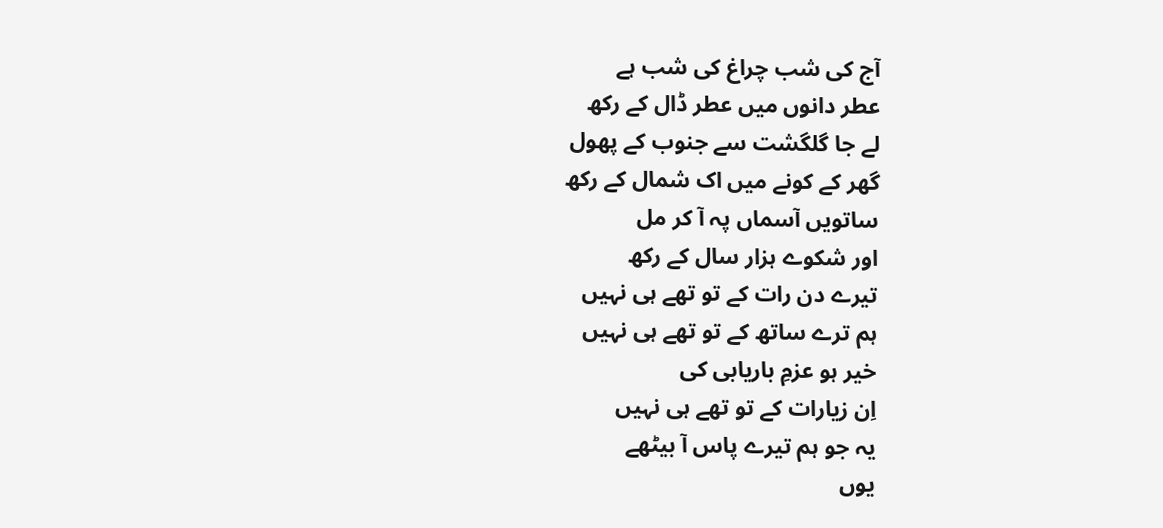آج کی شب چراغ کی شب ہے
عطر دانوں میں عطر ڈال کے رکھ
لے جا گلگشت سے جنوب کے پھول
گھر کے کونے میں اک شمال کے رکھ
ساتویں آسماں پہ آ کر مل
اور شکوے ہزار سال کے رکھ
تیرے دن رات کے تو تھے ہی نہیں
ہم ترے ساتھ کے تو تھے ہی نہیں
خیر ہو عزمِ باریابی کی
اِن زیارات کے تو تھے ہی نہیں
یہ جو ہم تیرے پاس آ بیٹھے
یوں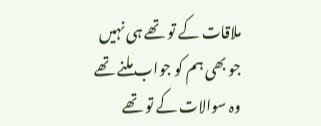ملاقات کے تو تھے ہی نہیں
جو بھی ہم کو جواب ملنے تھے
وہ سوالات کے تو تھے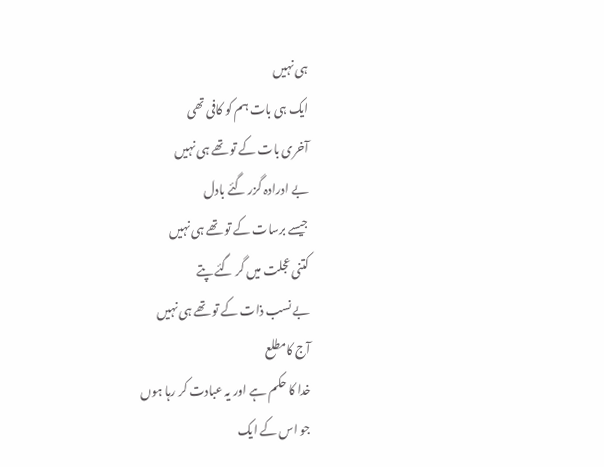ہی نہیں
ایک ہی بات ہم کو کافی تھی
آخری بات کے تو تھے ہی نہیں
بے ادرادہ گزر گئے بادل
جیسے برسات کے تو تھے ہی نہیں
کتنی عجلت میں گر گئے پتے
بے نسب ذات کے تو تھے ہی نہیں
آج کامطلع
خدا کا حکم ہے اور یہ عبادت کر رہا ہوں
جو اس کے ایک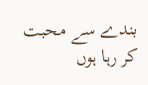بندے سے محبت کر رہا ہوں